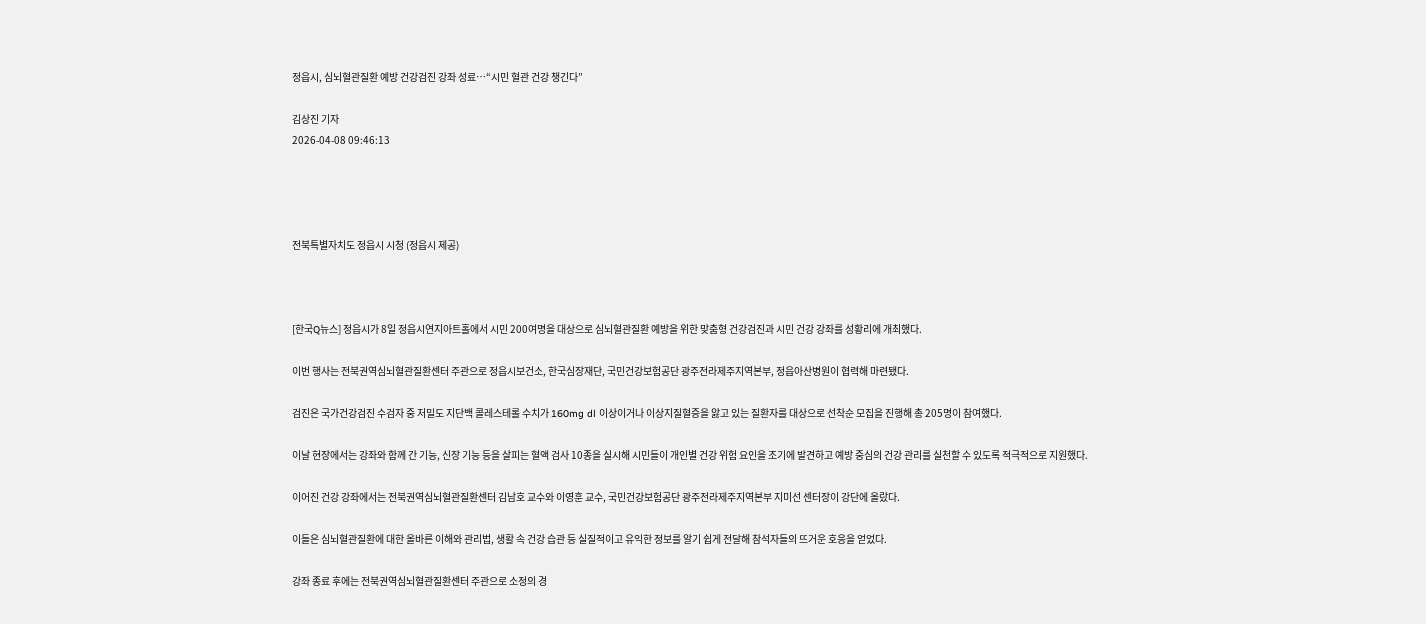정읍시, 심뇌혈관질환 예방 건강검진 강좌 성료…“시민 혈관 건강 챙긴다”

김상진 기자
2026-04-08 09:46:13




전북특별자치도 정읍시 시청 (정읍시 제공)



[한국Q뉴스] 정읍시가 8일 정읍시연지아트홀에서 시민 200여명을 대상으로 심뇌혈관질환 예방을 위한 맞춤형 건강검진과 시민 건강 강좌를 성황리에 개최했다.

이번 행사는 전북권역심뇌혈관질환센터 주관으로 정읍시보건소, 한국심장재단, 국민건강보험공단 광주전라제주지역본부, 정읍아산병원이 협력해 마련됐다.

검진은 국가건강검진 수검자 중 저밀도 지단백 콜레스테롤 수치가 160mg dl 이상이거나 이상지질혈증을 앓고 있는 질환자를 대상으로 선착순 모집을 진행해 총 205명이 참여했다.

이날 현장에서는 강좌와 함께 간 기능, 신장 기능 등을 살피는 혈액 검사 10종을 실시해 시민들이 개인별 건강 위험 요인을 조기에 발견하고 예방 중심의 건강 관리를 실천할 수 있도록 적극적으로 지원했다.

이어진 건강 강좌에서는 전북권역심뇌혈관질환센터 김남호 교수와 이영훈 교수, 국민건강보험공단 광주전라제주지역본부 지미선 센터장이 강단에 올랐다.

이들은 심뇌혈관질환에 대한 올바른 이해와 관리법, 생활 속 건강 습관 등 실질적이고 유익한 정보를 알기 쉽게 전달해 참석자들의 뜨거운 호응을 얻었다.

강좌 종료 후에는 전북권역심뇌혈관질환센터 주관으로 소정의 경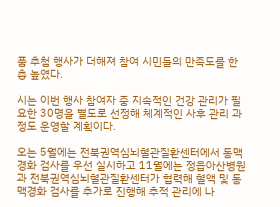품 추첨 행사가 더해져 참여 시민들의 만족도를 한층 높였다.

시는 이번 행사 참여자 중 지속적인 건강 관리가 필요한 30명을 별도로 선정해 체계적인 사후 관리 과정도 운영할 계획이다.

오는 5월에는 전북권역심뇌혈관질환센터에서 동맥경화 검사를 우선 실시하고 11월에는 정읍아산병원과 전북권역심뇌혈관질환센터가 협력해 혈액 및 동맥경화 검사를 추가로 진행해 추적 관리에 나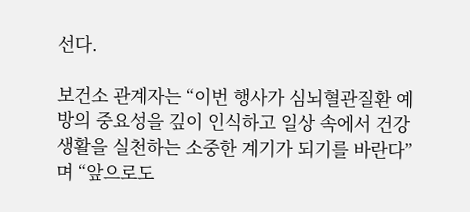선다.

보건소 관계자는 “이번 행사가 심뇌혈관질환 예방의 중요성을 깊이 인식하고 일상 속에서 건강 생활을 실천하는 소중한 계기가 되기를 바란다”며 “앞으로도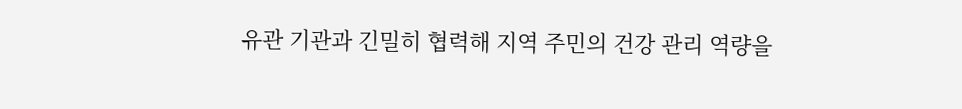유관 기관과 긴밀히 협력해 지역 주민의 건강 관리 역량을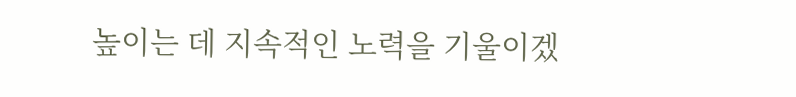높이는 데 지속적인 노력을 기울이겠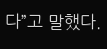다”고 말했다.